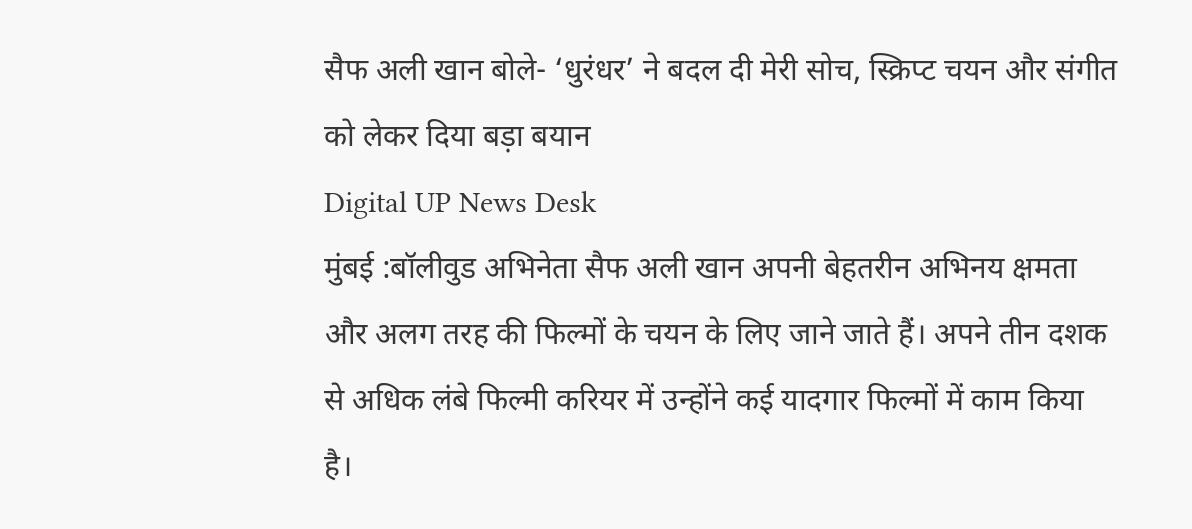सैफ अली खान बोले- ‘धुरंधर’ ने बदल दी मेरी सोच, स्क्रिप्ट चयन और संगीत को लेकर दिया बड़ा बयान
Digital UP News Desk
मुंबई :बॉलीवुड अभिनेता सैफ अली खान अपनी बेहतरीन अभिनय क्षमता और अलग तरह की फिल्मों के चयन के लिए जाने जाते हैं। अपने तीन दशक से अधिक लंबे फिल्मी करियर में उन्होंने कई यादगार फिल्मों में काम किया है।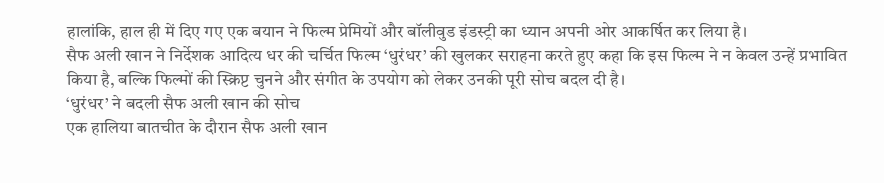हालांकि, हाल ही में दिए गए एक बयान ने फिल्म प्रेमियों और बॉलीवुड इंडस्ट्री का ध्यान अपनी ओर आकर्षित कर लिया है।
सैफ अली खान ने निर्देशक आदित्य धर की चर्चित फिल्म ‘धुरंधर’ की खुलकर सराहना करते हुए कहा कि इस फिल्म ने न केवल उन्हें प्रभावित किया है, बल्कि फिल्मों की स्क्रिप्ट चुनने और संगीत के उपयोग को लेकर उनकी पूरी सोच बदल दी है।
‘धुरंधर’ ने बदली सैफ अली खान की सोच
एक हालिया बातचीत के दौरान सैफ अली खान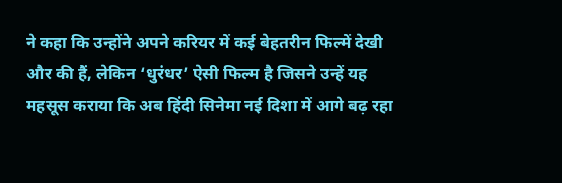ने कहा कि उन्होंने अपने करियर में कई बेहतरीन फिल्में देखी और की हैं, लेकिन ‘धुरंधर’ ऐसी फिल्म है जिसने उन्हें यह महसूस कराया कि अब हिंदी सिनेमा नई दिशा में आगे बढ़ रहा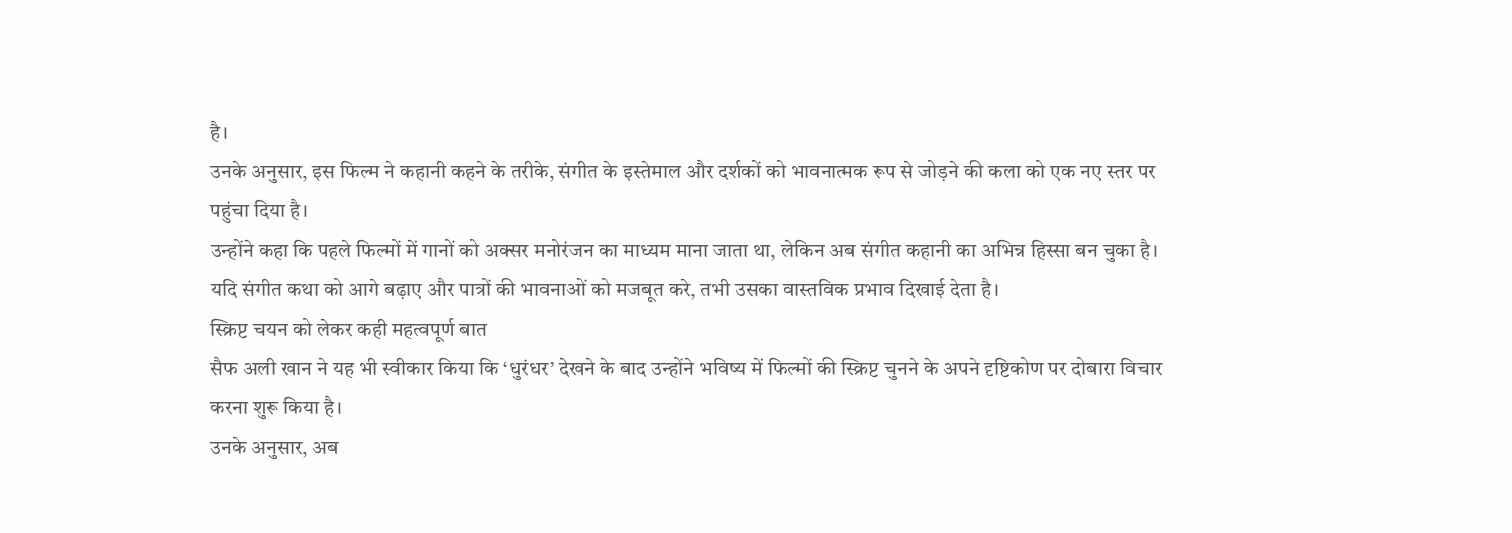है।
उनके अनुसार, इस फिल्म ने कहानी कहने के तरीके, संगीत के इस्तेमाल और दर्शकों को भावनात्मक रूप से जोड़ने की कला को एक नए स्तर पर पहुंचा दिया है।
उन्होंने कहा कि पहले फिल्मों में गानों को अक्सर मनोरंजन का माध्यम माना जाता था, लेकिन अब संगीत कहानी का अभिन्न हिस्सा बन चुका है।
यदि संगीत कथा को आगे बढ़ाए और पात्रों की भावनाओं को मजबूत करे, तभी उसका वास्तविक प्रभाव दिखाई देता है।
स्क्रिप्ट चयन को लेकर कही महत्वपूर्ण बात
सैफ अली खान ने यह भी स्वीकार किया कि ‘धुरंधर’ देखने के बाद उन्होंने भविष्य में फिल्मों की स्क्रिप्ट चुनने के अपने दृष्टिकोण पर दोबारा विचार करना शुरू किया है।
उनके अनुसार, अब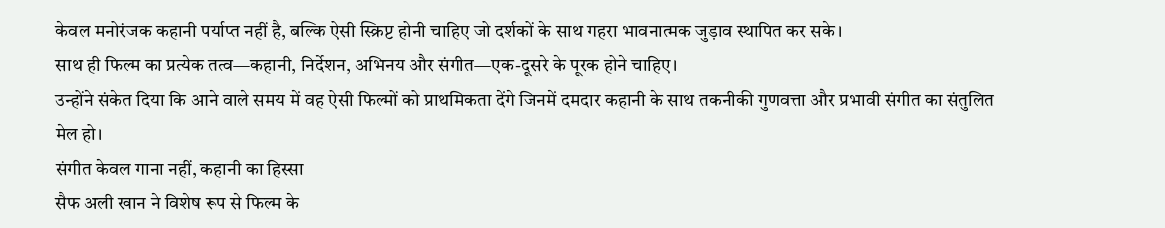केवल मनोरंजक कहानी पर्याप्त नहीं है, बल्कि ऐसी स्क्रिप्ट होनी चाहिए जो दर्शकों के साथ गहरा भावनात्मक जुड़ाव स्थापित कर सके।
साथ ही फिल्म का प्रत्येक तत्व—कहानी, निर्देशन, अभिनय और संगीत—एक-दूसरे के पूरक होने चाहिए।
उन्होंने संकेत दिया कि आने वाले समय में वह ऐसी फिल्मों को प्राथमिकता देंगे जिनमें दमदार कहानी के साथ तकनीकी गुणवत्ता और प्रभावी संगीत का संतुलित मेल हो।
संगीत केवल गाना नहीं, कहानी का हिस्सा
सैफ अली खान ने विशेष रूप से फिल्म के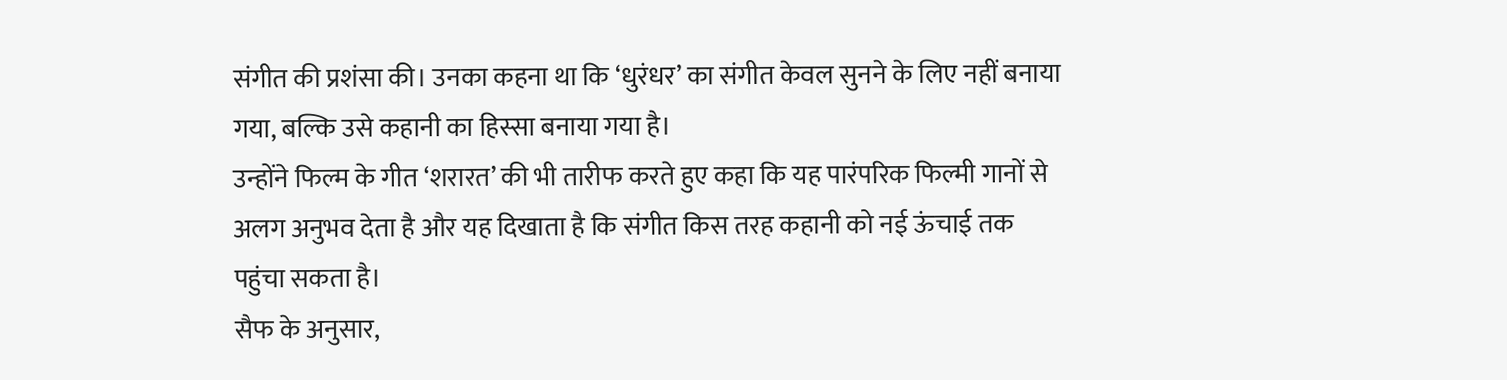संगीत की प्रशंसा की। उनका कहना था कि ‘धुरंधर’ का संगीत केवल सुनने के लिए नहीं बनाया गया, बल्कि उसे कहानी का हिस्सा बनाया गया है।
उन्होंने फिल्म के गीत ‘शरारत’ की भी तारीफ करते हुए कहा कि यह पारंपरिक फिल्मी गानों से अलग अनुभव देता है और यह दिखाता है कि संगीत किस तरह कहानी को नई ऊंचाई तक पहुंचा सकता है।
सैफ के अनुसार,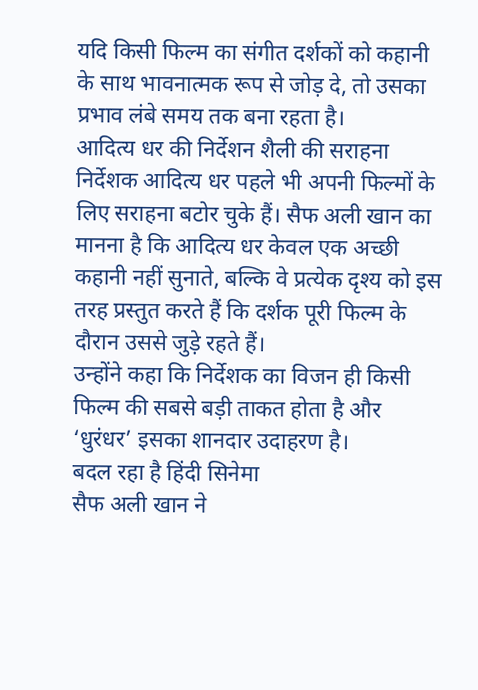यदि किसी फिल्म का संगीत दर्शकों को कहानी के साथ भावनात्मक रूप से जोड़ दे, तो उसका प्रभाव लंबे समय तक बना रहता है।
आदित्य धर की निर्देशन शैली की सराहना
निर्देशक आदित्य धर पहले भी अपनी फिल्मों के लिए सराहना बटोर चुके हैं। सैफ अली खान का मानना है कि आदित्य धर केवल एक अच्छी कहानी नहीं सुनाते, बल्कि वे प्रत्येक दृश्य को इस तरह प्रस्तुत करते हैं कि दर्शक पूरी फिल्म के दौरान उससे जुड़े रहते हैं।
उन्होंने कहा कि निर्देशक का विजन ही किसी फिल्म की सबसे बड़ी ताकत होता है और ‘धुरंधर’ इसका शानदार उदाहरण है।
बदल रहा है हिंदी सिनेमा
सैफ अली खान ने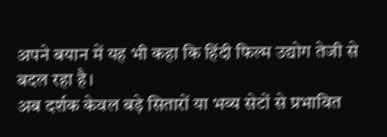अपने बयान में यह भी कहा कि हिंदी फिल्म उद्योग तेजी से बदल रहा है।
अब दर्शक केवल बड़े सितारों या भव्य सेटों से प्रभावित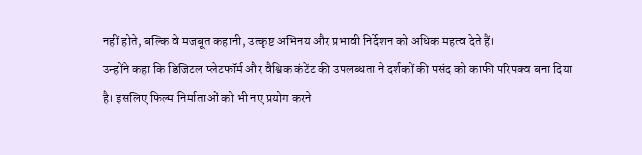नहीं होते, बल्कि वे मजबूत कहानी, उत्कृष्ट अभिनय और प्रभावी निर्देशन को अधिक महत्व देते हैं।
उन्होंने कहा कि डिजिटल प्लेटफॉर्म और वैश्विक कंटेंट की उपलब्धता ने दर्शकों की पसंद को काफी परिपक्व बना दिया है। इसलिए फिल्म निर्माताओं को भी नए प्रयोग करने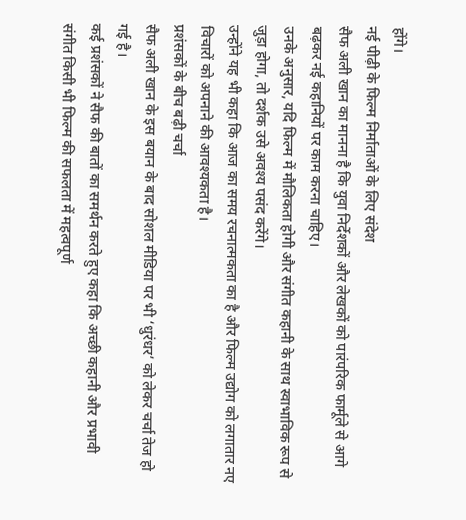होंगे।
नई पीढ़ी के फिल्म निर्माताओं के लिए संदेश
सैफ अली खान का मानना है कि युवा निर्देशकों और लेखकों को पारंपरिक फार्मूले से आगे बढ़कर नई कहानियों पर काम करना चाहिए।
उनके अनुसार, यदि फिल्म में मौलिकता होगी और संगीत कहानी के साथ स्वाभाविक रूप से जुड़ा होगा, तो दर्शक उसे अवश्य पसंद करेंगे।
उन्होंने यह भी कहा कि आज का समय रचनात्मकता का है और फिल्म उद्योग को लगातार नए विचारों को अपनाने की आवश्यकता है।
प्रशंसकों के बीच बढ़ी चर्चा
सैफ अली खान के इस बयान के बाद सोशल मीडिया पर भी ‘धुरंधर’ को लेकर चर्चा तेज हो गई है।
कई प्रशंसकों ने सैफ की बातों का समर्थन करते हुए कहा कि अच्छी कहानी और प्रभावी संगीत किसी भी फिल्म की सफलता में महत्वपूर्ण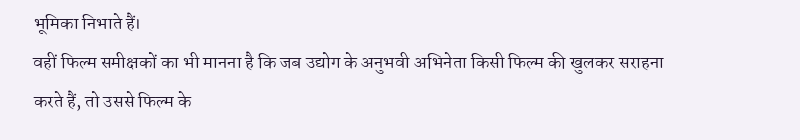भूमिका निभाते हैं।
वहीं फिल्म समीक्षकों का भी मानना है कि जब उद्योग के अनुभवी अभिनेता किसी फिल्म की खुलकर सराहना करते हैं, तो उससे फिल्म के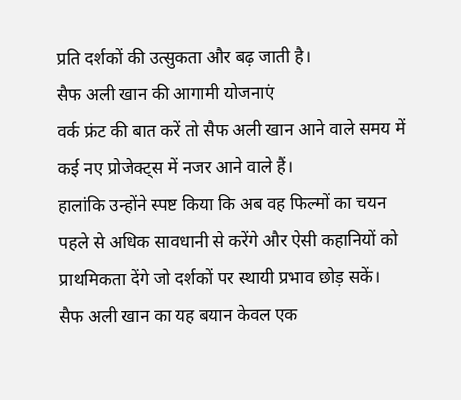प्रति दर्शकों की उत्सुकता और बढ़ जाती है।
सैफ अली खान की आगामी योजनाएं
वर्क फ्रंट की बात करें तो सैफ अली खान आने वाले समय में कई नए प्रोजेक्ट्स में नजर आने वाले हैं।
हालांकि उन्होंने स्पष्ट किया कि अब वह फिल्मों का चयन पहले से अधिक सावधानी से करेंगे और ऐसी कहानियों को प्राथमिकता देंगे जो दर्शकों पर स्थायी प्रभाव छोड़ सकें।
सैफ अली खान का यह बयान केवल एक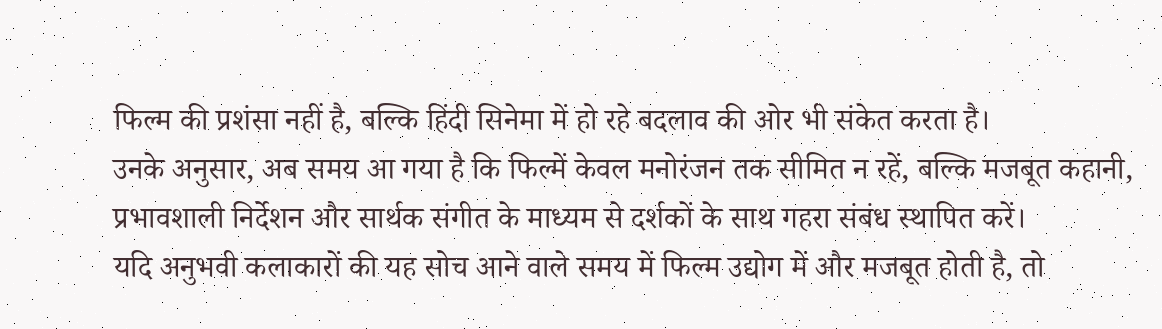फिल्म की प्रशंसा नहीं है, बल्कि हिंदी सिनेमा में हो रहे बदलाव की ओर भी संकेत करता है।
उनके अनुसार, अब समय आ गया है कि फिल्में केवल मनोरंजन तक सीमित न रहें, बल्कि मजबूत कहानी, प्रभावशाली निर्देशन और सार्थक संगीत के माध्यम से दर्शकों के साथ गहरा संबंध स्थापित करें।
यदि अनुभवी कलाकारों की यह सोच आने वाले समय में फिल्म उद्योग में और मजबूत होती है, तो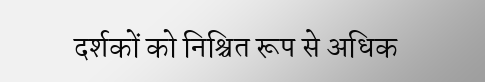दर्शकों को निश्चित रूप से अधिक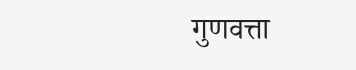गुणवत्ता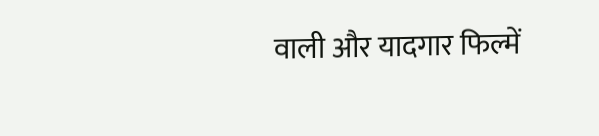वाली और यादगार फिल्में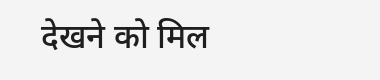देखने को मिल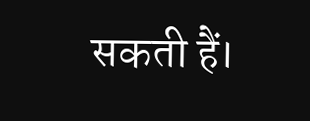सकती हैं।